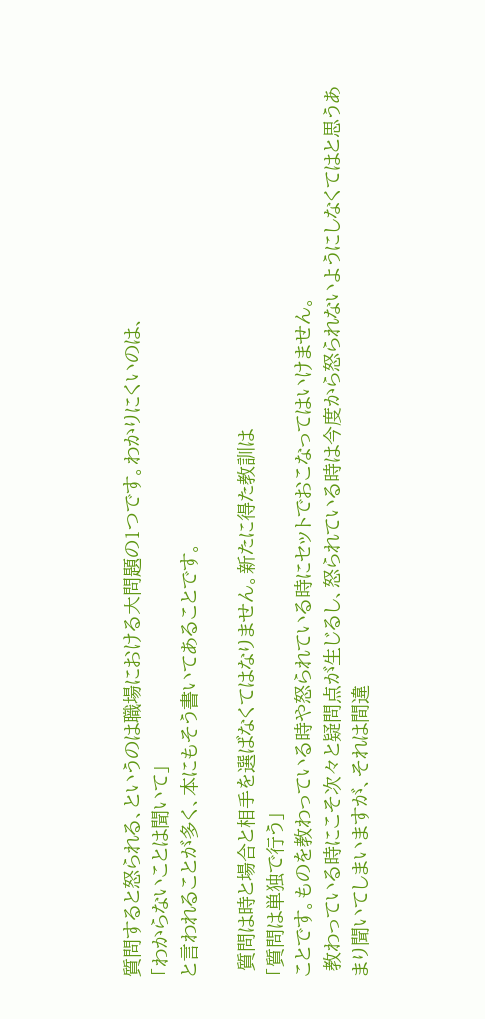質問すると怒られる、というのは職場における大問題の1つです。わかりにくいのは、
「わからないことは聞いて」
と言われることが多く、本にもそう書いてあることです。

 質問は時と場合と相手を選ばなくてはなりません。新たに得た教訓は
「質問は単独で行う」
ことです。ものを教わっている時や怒られている時にセットでおこなってはいけません。
 教わっている時にこそ次々と疑問点が生じるし、怒られている時は今度から怒られないようにしなくてはと思うあまり聞いてしまいますが、それは間違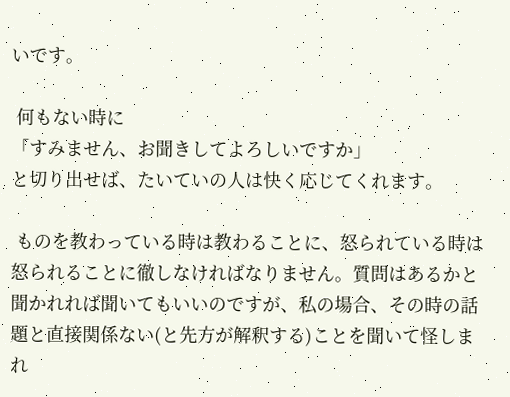いです。

 何もない時に
「すみません、お聞きしてよろしいですか」
と切り出せば、たいていの人は快く応じてくれます。

 ものを教わっている時は教わることに、怒られている時は怒られることに徹しなければなりません。質問はあるかと聞かれれば聞いてもいいのですが、私の場合、その時の話題と直接関係ない(と先方が解釈する)ことを聞いて怪しまれ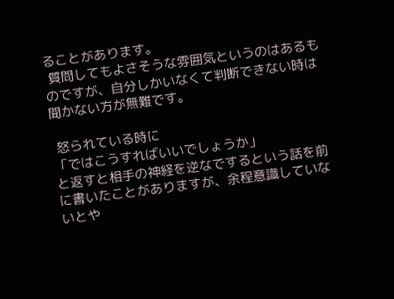ることがあります。
 質問してもよさそうな雰囲気というのはあるものですが、自分しかいなくて判断できない時は聞かない方が無難です。

 怒られている時に
「ではこうすればいいでしょうか」
と返すと相手の神経を逆なでするという話を前に書いたことがありますが、余程意識していないとや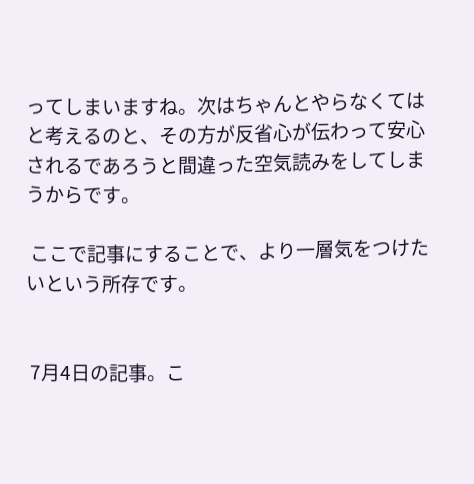ってしまいますね。次はちゃんとやらなくてはと考えるのと、その方が反省心が伝わって安心されるであろうと間違った空気読みをしてしまうからです。

 ここで記事にすることで、より一層気をつけたいという所存です。


 7月4日の記事。こ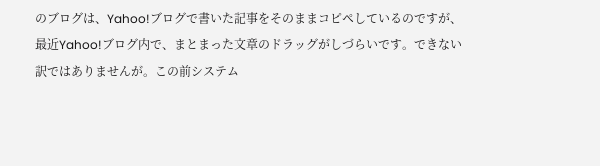のブログは、Yahoo!ブログで書いた記事をそのままコピペしているのですが、最近Yahoo!ブログ内で、まとまった文章のドラッグがしづらいです。できない訳ではありませんが。この前システム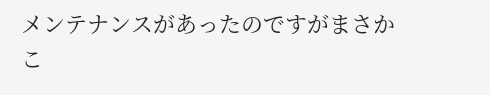メンテナンスがあったのですがまさかこ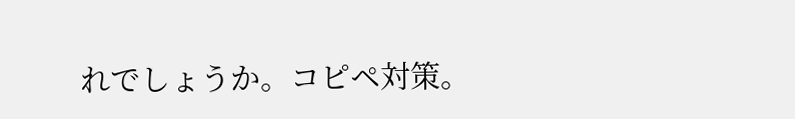れでしょうか。コピペ対策。